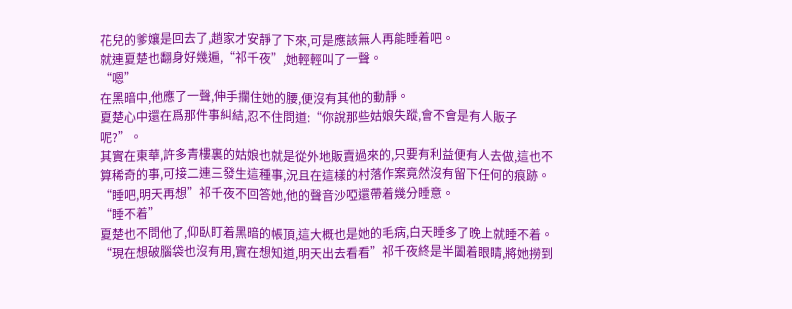花兒的爹孃是回去了,趙家才安靜了下來,可是應該無人再能睡着吧。
就連夏楚也翻身好幾遍,“祁千夜”,她輕輕叫了一聲。
“嗯”
在黑暗中,他應了一聲,伸手攔住她的腰,便沒有其他的動靜。
夏楚心中還在爲那件事糾結,忍不住問道:“你說那些姑娘失蹤,會不會是有人販子呢?”。
其實在東華,許多青樓裏的姑娘也就是從外地販賣過來的,只要有利益便有人去做,這也不算稀奇的事,可接二連三發生這種事,況且在這樣的村落作案竟然沒有留下任何的痕跡。
“睡吧,明天再想”祁千夜不回答她,他的聲音沙啞還帶着幾分睡意。
“睡不着”
夏楚也不問他了,仰臥盯着黑暗的帳頂,這大概也是她的毛病,白天睡多了晚上就睡不着。
“現在想破腦袋也沒有用,實在想知道,明天出去看看”祁千夜終是半闔着眼睛,將她撈到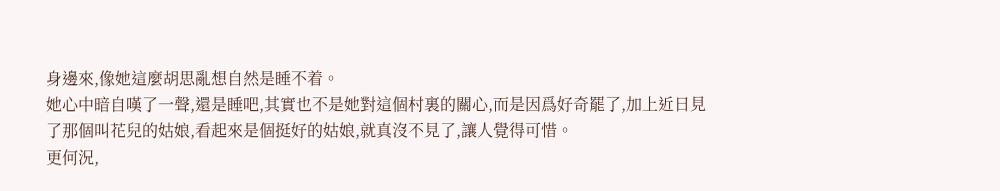身邊來,像她這麼胡思亂想自然是睡不着。
她心中暗自嘆了一聲,還是睡吧,其實也不是她對這個村裏的關心,而是因爲好奇罷了,加上近日見了那個叫花兒的姑娘,看起來是個挺好的姑娘,就真沒不見了,讓人覺得可惜。
更何況,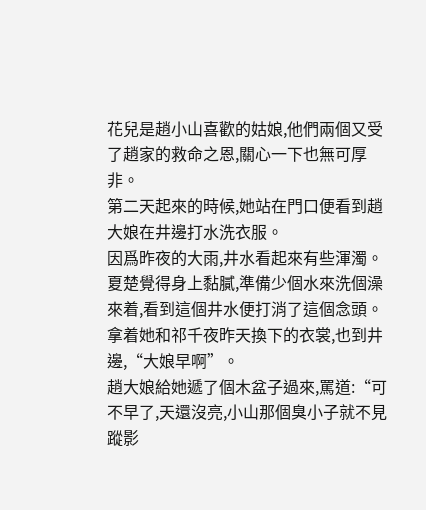花兒是趙小山喜歡的姑娘,他們兩個又受了趙家的救命之恩,關心一下也無可厚非。
第二天起來的時候,她站在門口便看到趙大娘在井邊打水洗衣服。
因爲昨夜的大雨,井水看起來有些渾濁。
夏楚覺得身上黏膩,準備少個水來洗個澡來着,看到這個井水便打消了這個念頭。
拿着她和祁千夜昨天換下的衣裳,也到井邊,“大娘早啊”。
趙大娘給她遞了個木盆子過來,罵道:“可不早了,天還沒亮,小山那個臭小子就不見蹤影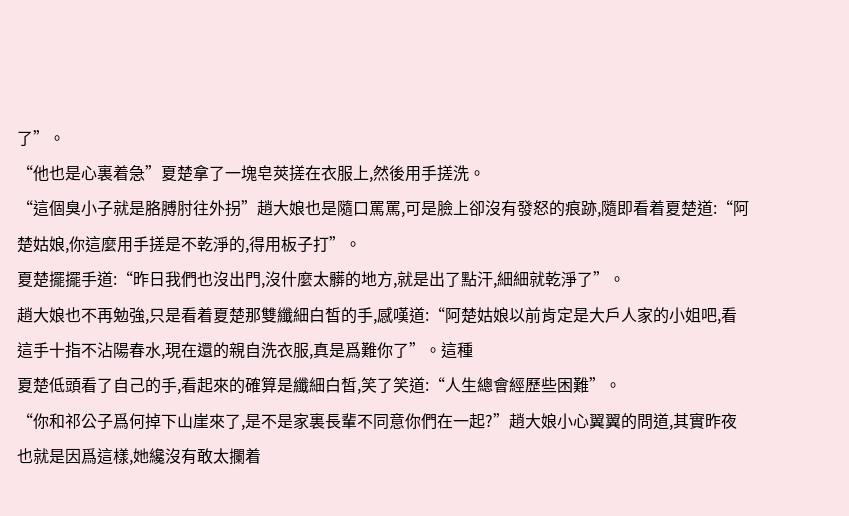了”。
“他也是心裏着急”夏楚拿了一塊皂莢搓在衣服上,然後用手搓洗。
“這個臭小子就是胳膊肘往外拐”趙大娘也是隨口罵罵,可是臉上卻沒有發怒的痕跡,隨即看着夏楚道:“阿楚姑娘,你這麼用手搓是不乾淨的,得用板子打”。
夏楚擺擺手道:“昨日我們也沒出門,沒什麼太髒的地方,就是出了點汗,細細就乾淨了”。
趙大娘也不再勉強,只是看着夏楚那雙纖細白皙的手,感嘆道:“阿楚姑娘以前肯定是大戶人家的小姐吧,看這手十指不沾陽春水,現在還的親自洗衣服,真是爲難你了”。這種
夏楚低頭看了自己的手,看起來的確算是纖細白皙,笑了笑道:“人生總會經歷些困難”。
“你和祁公子爲何掉下山崖來了,是不是家裏長輩不同意你們在一起?”趙大娘小心翼翼的問道,其實昨夜也就是因爲這樣,她纔沒有敢太攔着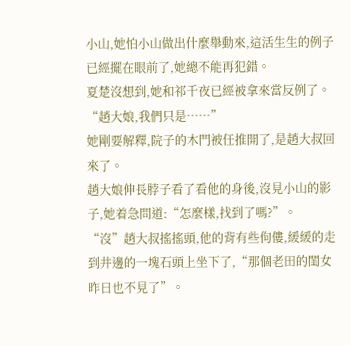小山,她怕小山做出什麼舉動來,這活生生的例子已經擺在眼前了,她總不能再犯錯。
夏楚沒想到,她和祁千夜已經被拿來當反例了。
“趙大娘,我們只是……”
她剛要解釋,院子的木門被任推開了,是趙大叔回來了。
趙大娘伸長脖子看了看他的身後,沒見小山的影子,她着急問道:“怎麼樣,找到了嗎?”。
“沒”趙大叔搖搖頭,他的背有些佝僂,緩緩的走到井邊的一塊石頭上坐下了,“那個老田的閨女昨日也不見了”。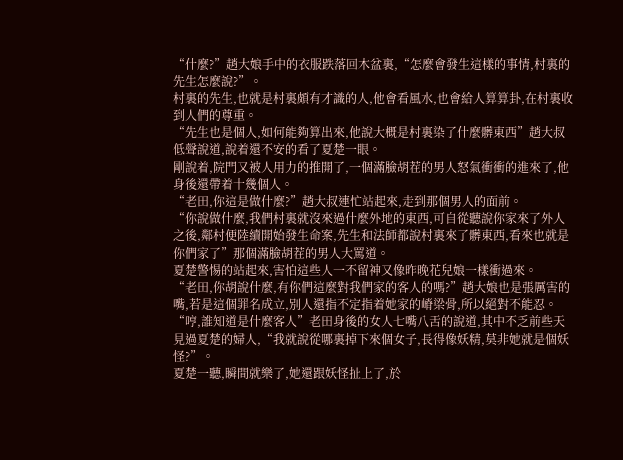“什麼?”趙大娘手中的衣服跌落回木盆裏,“怎麼會發生這樣的事情,村裏的先生怎麼說?”。
村裏的先生,也就是村裏頗有才識的人,他會看風水,也會給人算算卦,在村裏收到人們的尊重。
“先生也是個人,如何能夠算出來,他說大概是村裏染了什麼髒東西”趙大叔低聲說道,說着還不安的看了夏楚一眼。
剛說着,院門又被人用力的推開了,一個滿臉胡茬的男人怒氣衝衝的進來了,他身後還帶着十幾個人。
“老田,你這是做什麼?”趙大叔連忙站起來,走到那個男人的面前。
“你說做什麼,我們村裏就沒來過什麼外地的東西,可自從聽說你家來了外人之後,鄰村便陸續開始發生命案,先生和法師都說村裏來了髒東西,看來也就是你們家了”那個滿臉胡茬的男人大罵道。
夏楚警惕的站起來,害怕這些人一不留神又像昨晚花兒娘一樣衝過來。
“老田,你胡說什麼,有你們這麼對我們家的客人的嗎?”趙大娘也是張厲害的嘴,若是這個罪名成立,別人還指不定指着她家的嵴梁骨,所以絕對不能忍。
“哼,誰知道是什麼客人”老田身後的女人七嘴八舌的說道,其中不乏前些天見過夏楚的婦人,“我就說從哪裏掉下來個女子,長得像妖精,莫非她就是個妖怪?”。
夏楚一聽,瞬間就樂了,她還跟妖怪扯上了,於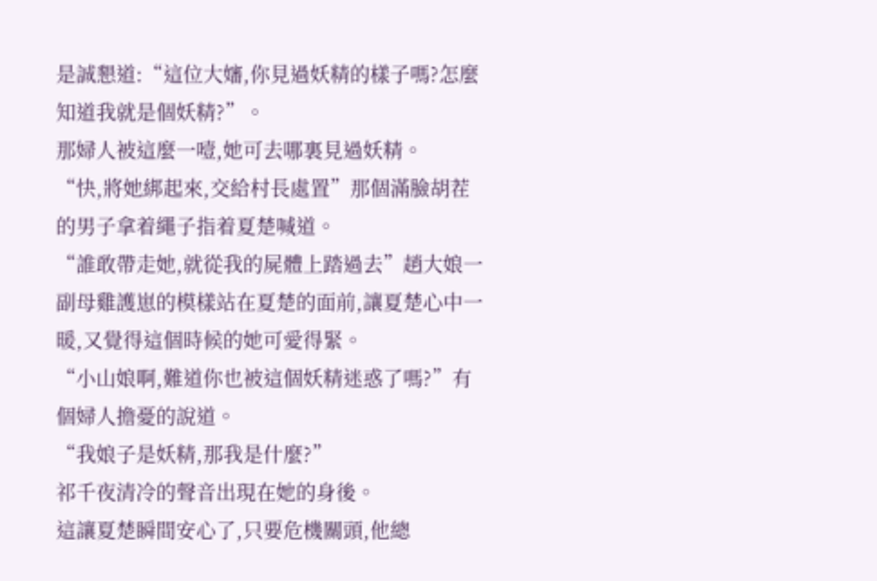是誠懇道:“這位大嬸,你見過妖精的樣子嗎?怎麼知道我就是個妖精?”。
那婦人被這麼一噎,她可去哪裏見過妖精。
“快,將她綁起來,交給村長處置”那個滿臉胡茬的男子拿着繩子指着夏楚喊道。
“誰敢帶走她,就從我的屍體上踏過去”趙大娘一副母雞護崽的模樣站在夏楚的面前,讓夏楚心中一暖,又覺得這個時候的她可愛得緊。
“小山娘啊,難道你也被這個妖精迷惑了嗎?”有個婦人擔憂的說道。
“我娘子是妖精,那我是什麼?”
祁千夜清冷的聲音出現在她的身後。
這讓夏楚瞬間安心了,只要危機關頭,他總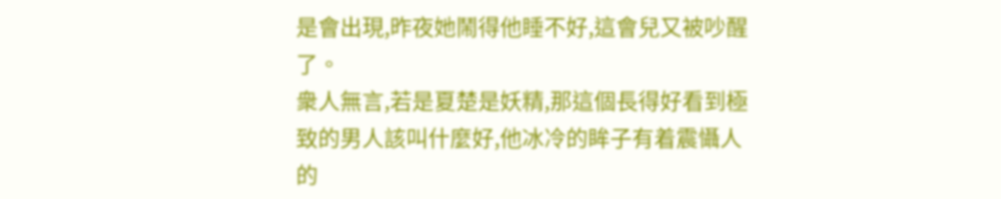是會出現,昨夜她鬧得他睡不好,這會兒又被吵醒了。
衆人無言,若是夏楚是妖精,那這個長得好看到極致的男人該叫什麼好,他冰冷的眸子有着震懾人的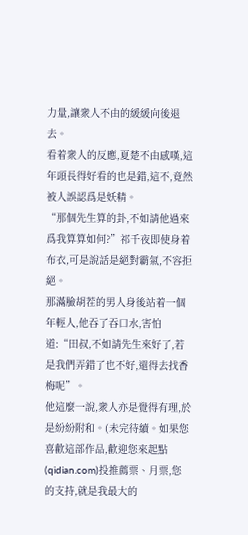力量,讓衆人不由的緩緩向後退去。
看着衆人的反應,夏楚不由感嘆,這年頭長得好看的也是錯,這不,竟然被人誤認爲是妖精。
“那個先生算的卦,不如請他過來爲我算算如何?”祁千夜即使身着布衣,可是說話是絕對霸氣,不容拒絕。
那滿臉胡茬的男人身後站着一個年輕人,他吞了吞口水,害怕道:“田叔,不如請先生來好了,若是我們弄錯了也不好,還得去找香梅呢”。
他這麼一說,衆人亦是覺得有理,於是紛紛附和。(未完待續。如果您喜歡這部作品,歡迎您來起點(qidian.com)投推薦票、月票,您的支持,就是我最大的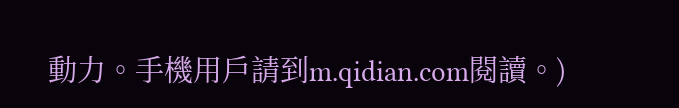動力。手機用戶請到m.qidian.com閱讀。)